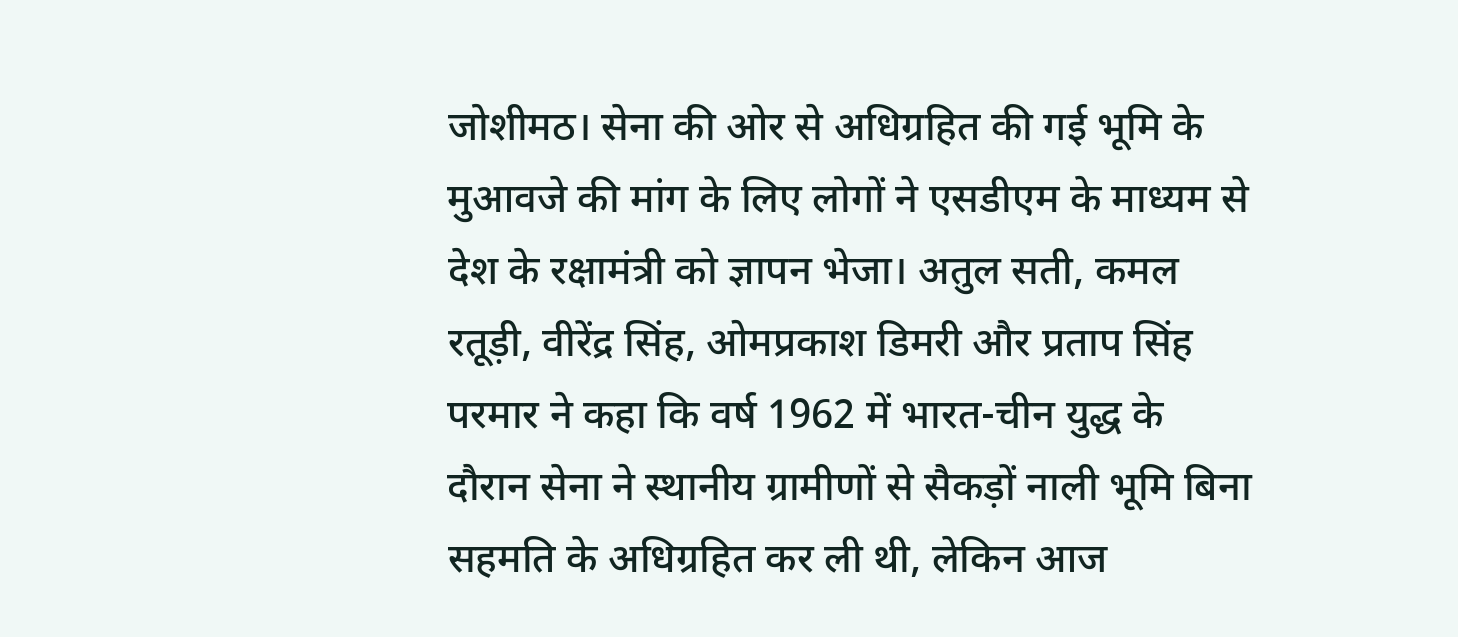जोशीमठ। सेना की ओर से अधिग्रहित की गई भूमि के मुआवजे की मांग के लिए लोगों ने एसडीएम के माध्यम से देश के रक्षामंत्री को ज्ञापन भेजा। अतुल सती, कमल रतूड़ी, वीरेंद्र सिंह, ओमप्रकाश डिमरी और प्रताप सिंह परमार ने कहा कि वर्ष 1962 में भारत-चीन युद्ध के दौरान सेना ने स्थानीय ग्रामीणों से सैकड़ों नाली भूमि बिना सहमति के अधिग्रहित कर ली थी, लेकिन आज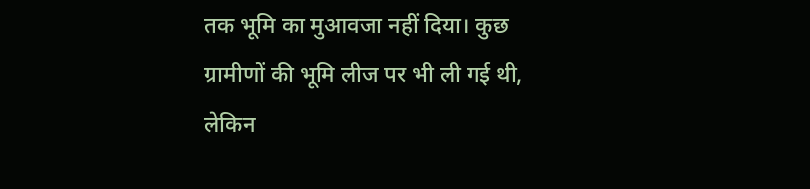तक भूमि का मुआवजा नहीं दिया। कुछ ग्रामीणों की भूमि लीज पर भी ली गई थी, लेकिन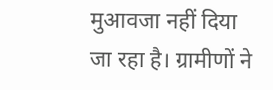मुआवजा नहीं दिया जा रहा है। ग्रामीणों ने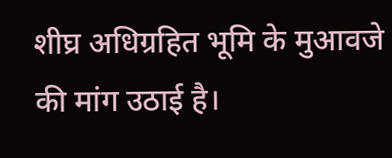शीघ्र अधिग्रहित भूमि के मुआवजे की मांग उठाई है।